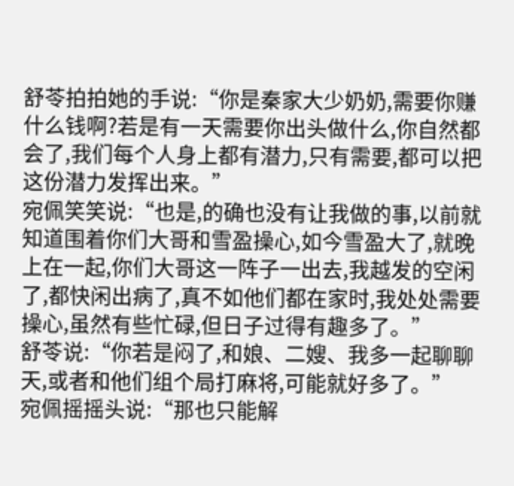舒苓拍拍她的手说:“你是秦家大少奶奶,需要你赚什么钱啊?若是有一天需要你出头做什么,你自然都会了,我们每个人身上都有潜力,只有需要,都可以把这份潜力发挥出来。”
宛佩笑笑说:“也是,的确也没有让我做的事,以前就知道围着你们大哥和雪盈操心,如今雪盈大了,就晚上在一起,你们大哥这一阵子一出去,我越发的空闲了,都快闲出病了,真不如他们都在家时,我处处需要操心,虽然有些忙碌,但日子过得有趣多了。”
舒苓说:“你若是闷了,和娘、二嫂、我多一起聊聊天,或者和他们组个局打麻将,可能就好多了。”
宛佩摇摇头说:“那也只能解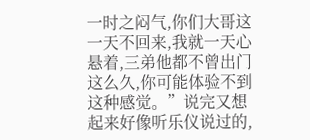一时之闷气,你们大哥这一天不回来,我就一天心悬着,三弟他都不曾出门这么久,你可能体验不到这种感觉。”说完又想起来好像听乐仪说过的,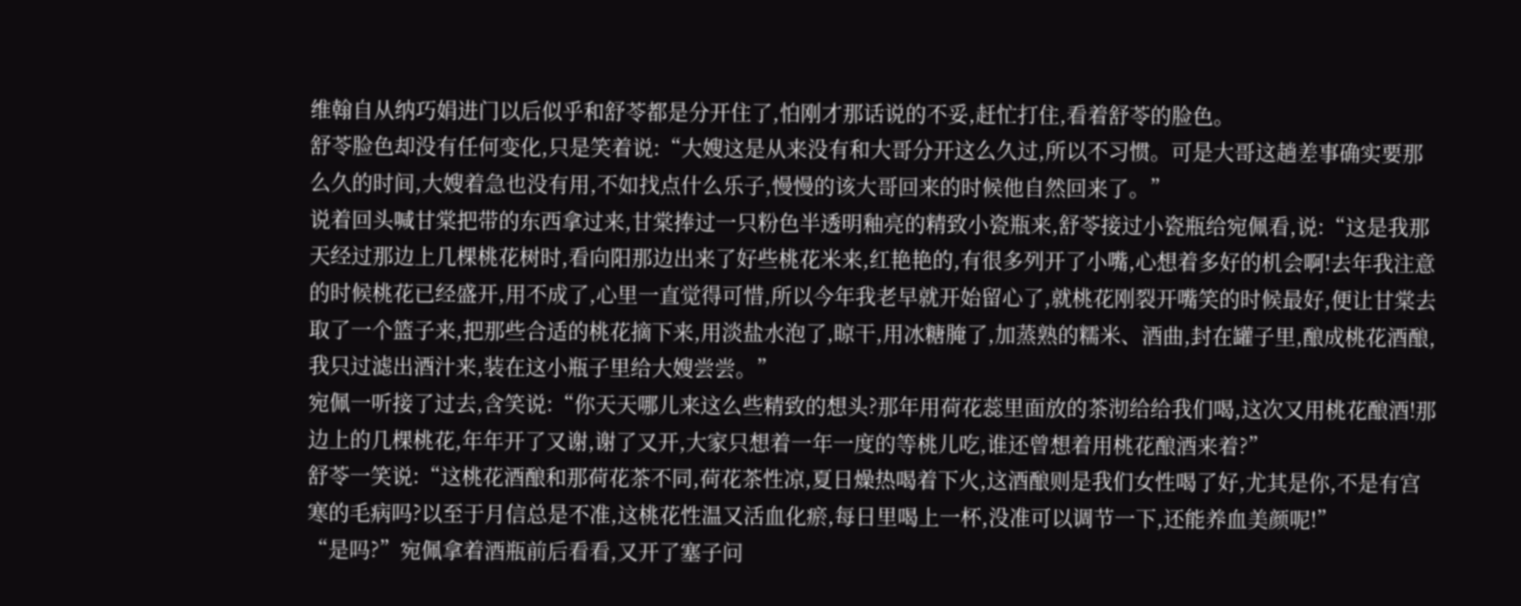维翰自从纳巧娟进门以后似乎和舒苓都是分开住了,怕刚才那话说的不妥,赶忙打住,看着舒苓的脸色。
舒苓脸色却没有任何变化,只是笑着说:“大嫂这是从来没有和大哥分开这么久过,所以不习惯。可是大哥这趟差事确实要那么久的时间,大嫂着急也没有用,不如找点什么乐子,慢慢的该大哥回来的时候他自然回来了。”
说着回头喊甘棠把带的东西拿过来,甘棠捧过一只粉色半透明釉亮的精致小瓷瓶来,舒苓接过小瓷瓶给宛佩看,说:“这是我那天经过那边上几棵桃花树时,看向阳那边出来了好些桃花米来,红艳艳的,有很多列开了小嘴,心想着多好的机会啊!去年我注意的时候桃花已经盛开,用不成了,心里一直觉得可惜,所以今年我老早就开始留心了,就桃花刚裂开嘴笑的时候最好,便让甘棠去取了一个篮子来,把那些合适的桃花摘下来,用淡盐水泡了,晾干,用冰糖腌了,加蒸熟的糯米、酒曲,封在罐子里,酿成桃花酒酿,我只过滤出酒汁来,装在这小瓶子里给大嫂尝尝。”
宛佩一听接了过去,含笑说:“你天天哪儿来这么些精致的想头?那年用荷花蕊里面放的茶沏给给我们喝,这次又用桃花酿酒!那边上的几棵桃花,年年开了又谢,谢了又开,大家只想着一年一度的等桃儿吃,谁还曾想着用桃花酿酒来着?”
舒苓一笑说:“这桃花酒酿和那荷花茶不同,荷花茶性凉,夏日燥热喝着下火,这酒酿则是我们女性喝了好,尤其是你,不是有宫寒的毛病吗?以至于月信总是不准,这桃花性温又活血化瘀,每日里喝上一杯,没准可以调节一下,还能养血美颜呢!”
“是吗?”宛佩拿着酒瓶前后看看,又开了塞子问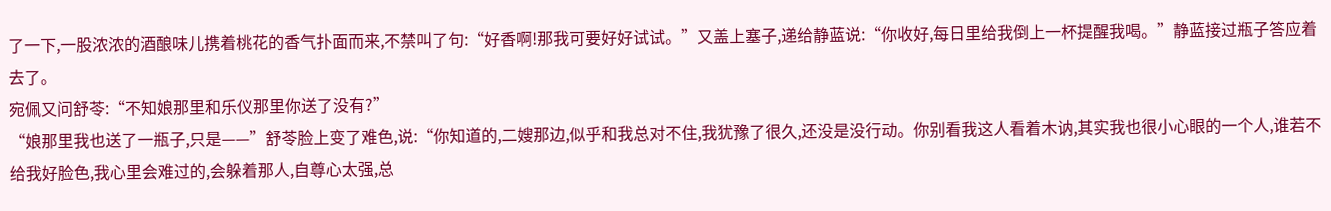了一下,一股浓浓的酒酿味儿携着桃花的香气扑面而来,不禁叫了句:“好香啊!那我可要好好试试。”又盖上塞子,递给静蓝说:“你收好,每日里给我倒上一杯提醒我喝。”静蓝接过瓶子答应着去了。
宛佩又问舒苓:“不知娘那里和乐仪那里你送了没有?”
“娘那里我也送了一瓶子,只是——”舒苓脸上变了难色,说:“你知道的,二嫂那边,似乎和我总对不住,我犹豫了很久,还没是没行动。你别看我这人看着木讷,其实我也很小心眼的一个人,谁若不给我好脸色,我心里会难过的,会躲着那人,自尊心太强,总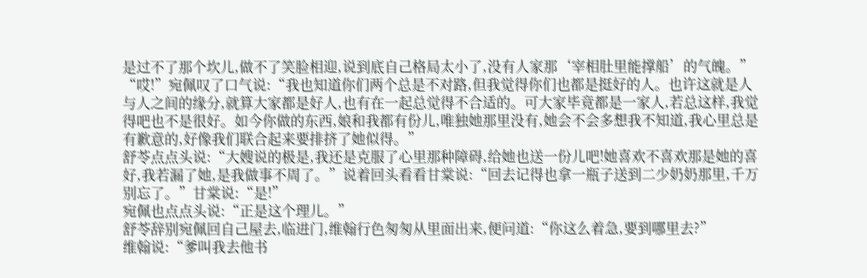是过不了那个坎儿,做不了笑脸相迎,说到底自己格局太小了,没有人家那‘宰相肚里能撑船’的气魄。”
“哎!”宛佩叹了口气说:“我也知道你们两个总是不对路,但我觉得你们也都是挺好的人。也许这就是人与人之间的缘分,就算大家都是好人,也有在一起总觉得不合适的。可大家毕竟都是一家人,若总这样,我觉得吧也不是很好。如今你做的东西,娘和我都有份儿,唯独她那里没有,她会不会多想我不知道,我心里总是有歉意的,好像我们联合起来要排挤了她似得。”
舒苓点点头说:“大嫂说的极是,我还是克服了心里那种障碍,给她也送一份儿吧!她喜欢不喜欢那是她的喜好,我若漏了她,是我做事不周了。”说着回头看看甘棠说:“回去记得也拿一瓶子送到二少奶奶那里,千万别忘了。”甘棠说:“是!”
宛佩也点点头说:“正是这个理儿。”
舒苓辞别宛佩回自己屋去,临进门,维翰行色匆匆从里面出来,便问道:“你这么着急,要到哪里去?”
维翰说:“爹叫我去他书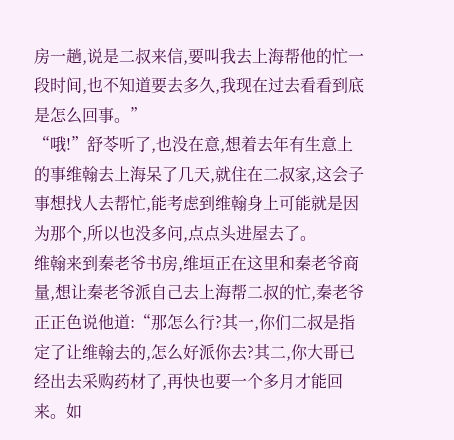房一趟,说是二叔来信,要叫我去上海帮他的忙一段时间,也不知道要去多久,我现在过去看看到底是怎么回事。”
“哦!”舒苓听了,也没在意,想着去年有生意上的事维翰去上海呆了几天,就住在二叔家,这会子事想找人去帮忙,能考虑到维翰身上可能就是因为那个,所以也没多问,点点头进屋去了。
维翰来到秦老爷书房,维垣正在这里和秦老爷商量,想让秦老爷派自己去上海帮二叔的忙,秦老爷正正色说他道:“那怎么行?其一,你们二叔是指定了让维翰去的,怎么好派你去?其二,你大哥已经出去采购药材了,再快也要一个多月才能回来。如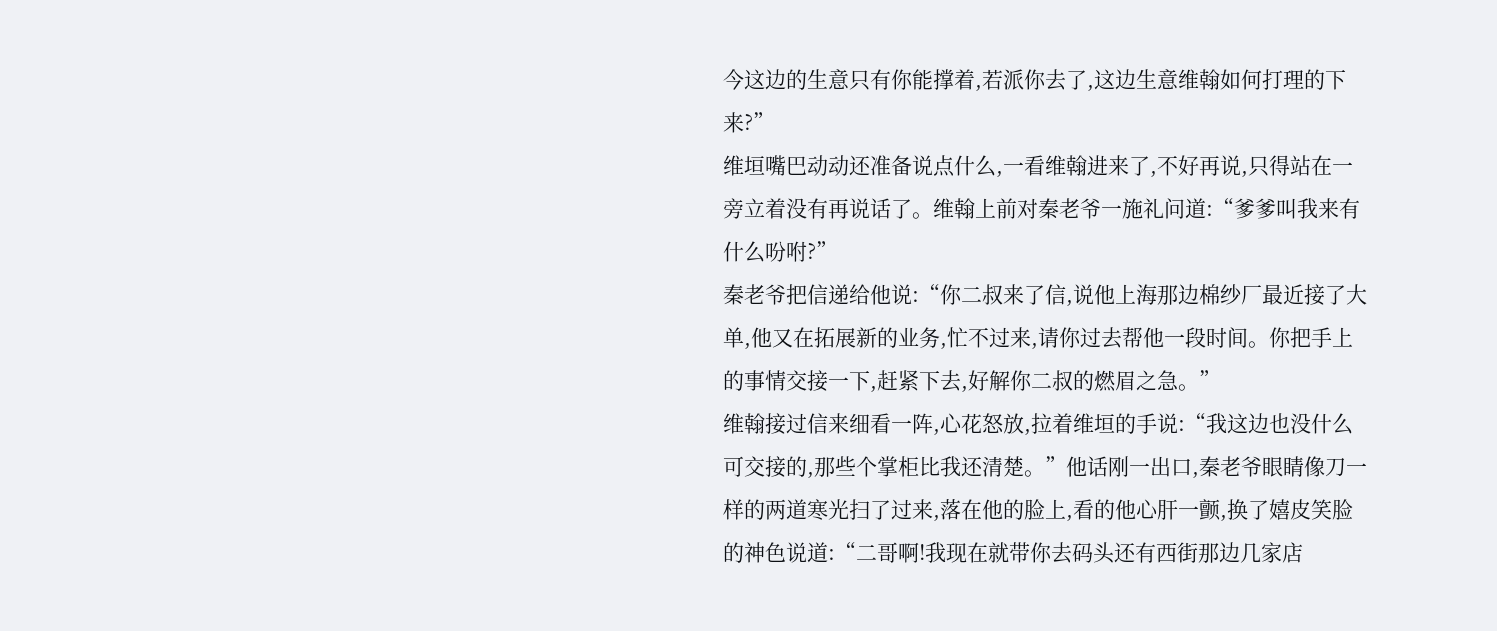今这边的生意只有你能撑着,若派你去了,这边生意维翰如何打理的下来?”
维垣嘴巴动动还准备说点什么,一看维翰进来了,不好再说,只得站在一旁立着没有再说话了。维翰上前对秦老爷一施礼问道:“爹爹叫我来有什么吩咐?”
秦老爷把信递给他说:“你二叔来了信,说他上海那边棉纱厂最近接了大单,他又在拓展新的业务,忙不过来,请你过去帮他一段时间。你把手上的事情交接一下,赶紧下去,好解你二叔的燃眉之急。”
维翰接过信来细看一阵,心花怒放,拉着维垣的手说:“我这边也没什么可交接的,那些个掌柜比我还清楚。”他话刚一出口,秦老爷眼睛像刀一样的两道寒光扫了过来,落在他的脸上,看的他心肝一颤,换了嬉皮笑脸的神色说道:“二哥啊!我现在就带你去码头还有西街那边几家店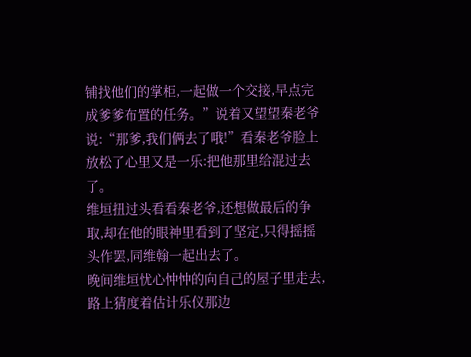铺找他们的掌柜,一起做一个交接,早点完成爹爹布置的任务。”说着又望望秦老爷说:“那爹,我们俩去了哦!”看秦老爷脸上放松了心里又是一乐:把他那里给混过去了。
维垣扭过头看看秦老爷,还想做最后的争取,却在他的眼神里看到了坚定,只得摇摇头作罢,同维翰一起出去了。
晚间维垣忧心忡忡的向自己的屋子里走去,路上猜度着估计乐仪那边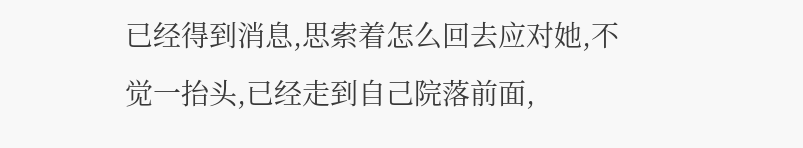已经得到消息,思索着怎么回去应对她,不觉一抬头,已经走到自己院落前面,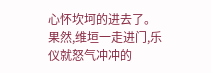心怀坎坷的进去了。
果然,维垣一走进门,乐仪就怒气冲冲的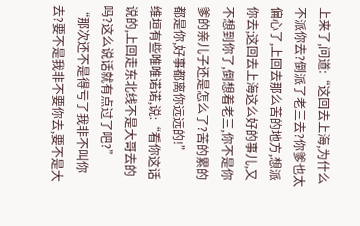上来了,问道:“这回去上海,为什么不派你去?倒派了老三去?你爹也太偏心了,上回去那么苦的地方,想派你去;这回去上海这么好的事儿,又不想到你了,倒想着老三,你不是你爹的亲儿子还是怎么了?苦的累的都是你,好事都离你远远的!”
维垣有些唯唯诺诺,说:“看你这话说的,上回走东北线不是大哥去的吗?这么说话就有点过了吧?”
“那次还不是得亏了我非不叫你去?要不是我非不要你去,要不是大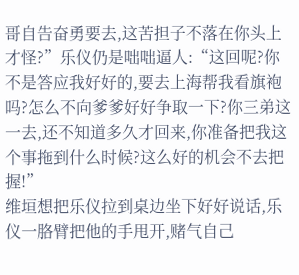哥自告奋勇要去,这苦担子不落在你头上才怪?”乐仪仍是咄咄逼人:“这回呢?你不是答应我好好的,要去上海帮我看旗袍吗?怎么不向爹爹好好争取一下?你三弟这一去,还不知道多久才回来,你准备把我这个事拖到什么时候?这么好的机会不去把握!”
维垣想把乐仪拉到桌边坐下好好说话,乐仪一胳臂把他的手甩开,赌气自己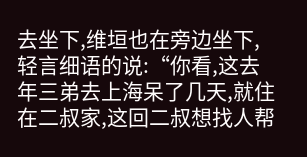去坐下,维垣也在旁边坐下,轻言细语的说:“你看,这去年三弟去上海呆了几天,就住在二叔家,这回二叔想找人帮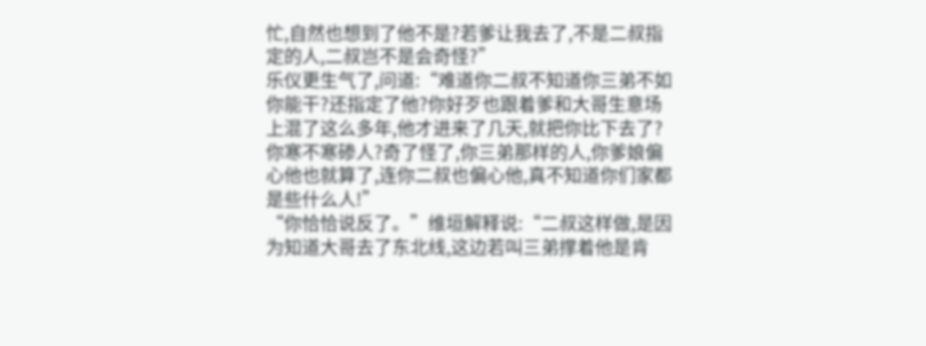忙,自然也想到了他不是?若爹让我去了,不是二叔指定的人,二叔岂不是会奇怪?”
乐仪更生气了,问道:“难道你二叔不知道你三弟不如你能干?还指定了他?你好歹也跟着爹和大哥生意场上混了这么多年,他才进来了几天,就把你比下去了?你寒不寒碜人?奇了怪了,你三弟那样的人,你爹娘偏心他也就算了,连你二叔也偏心他,真不知道你们家都是些什么人!”
“你恰恰说反了。”维垣解释说:“二叔这样做,是因为知道大哥去了东北线,这边若叫三弟撑着他是肯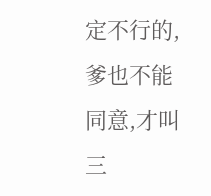定不行的,爹也不能同意,才叫三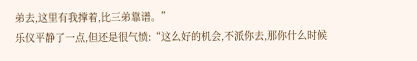弟去,这里有我撑着,比三弟靠谱。”
乐仪平静了一点,但还是很气愤:“这么好的机会,不派你去,那你什么时候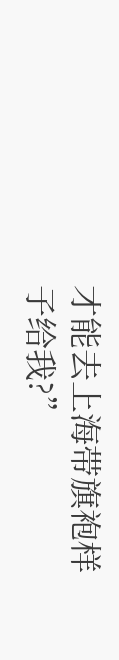才能去上海带旗袍样子给我?”